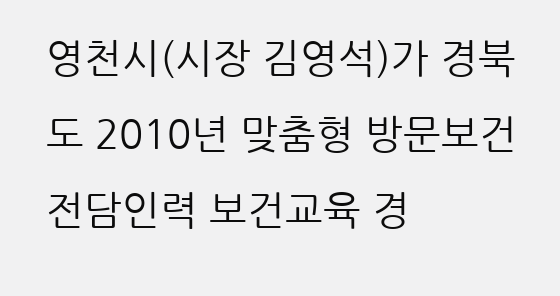영천시(시장 김영석)가 경북도 2010년 맞춤형 방문보건전담인력 보건교육 경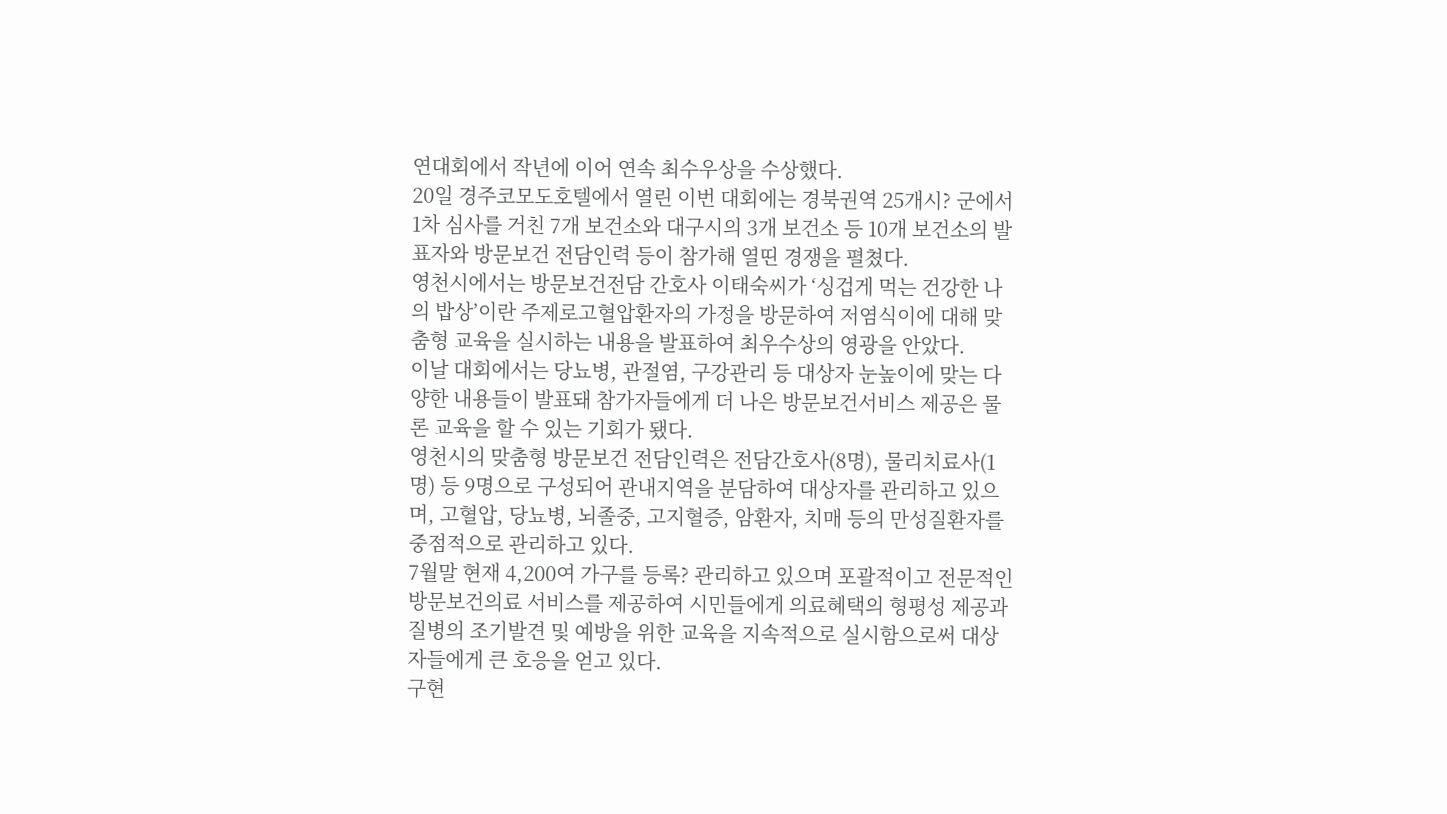연대회에서 작년에 이어 연속 최수우상을 수상했다.
20일 경주코모도호텔에서 열린 이번 대회에는 경북권역 25개시? 군에서 1차 심사를 거친 7개 보건소와 대구시의 3개 보건소 등 10개 보건소의 발표자와 방문보건 전담인력 등이 참가해 열띤 경쟁을 펼쳤다.
영천시에서는 방문보건전담 간호사 이태숙씨가 ‘싱겁게 먹는 건강한 나의 밥상’이란 주제로고혈압환자의 가정을 방문하여 저염식이에 대해 맞춤형 교육을 실시하는 내용을 발표하여 최우수상의 영광을 안았다.
이날 대회에서는 당뇨병, 관절염, 구강관리 등 대상자 눈높이에 맞는 다양한 내용들이 발표돼 참가자들에게 더 나은 방문보건서비스 제공은 물론 교육을 할 수 있는 기회가 됐다.
영천시의 맞춤형 방문보건 전담인력은 전담간호사(8명), 물리치료사(1명) 등 9명으로 구성되어 관내지역을 분담하여 대상자를 관리하고 있으며, 고혈압, 당뇨병, 뇌졸중, 고지혈증, 암환자, 치매 등의 만성질환자를 중점적으로 관리하고 있다.
7월말 현재 4,200여 가구를 등록? 관리하고 있으며 포괄적이고 전문적인 방문보건의료 서비스를 제공하여 시민들에게 의료혜택의 형평성 제공과 질병의 조기발견 및 예방을 위한 교육을 지속적으로 실시함으로써 대상자들에게 큰 호응을 얻고 있다.
구현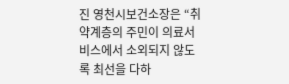진 영천시보건소장은 “취약계층의 주민이 의료서비스에서 소외되지 않도록 최선을 다하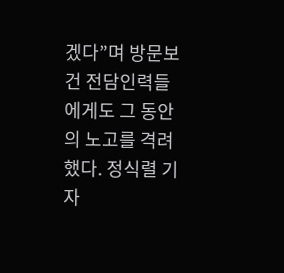겠다”며 방문보건 전담인력들에게도 그 동안의 노고를 격려했다. 정식렬 기자